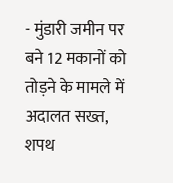- मुंडारी जमीन पर बने 12 मकानों को तोड़ने के मामले में अदालत सख्त, शपथ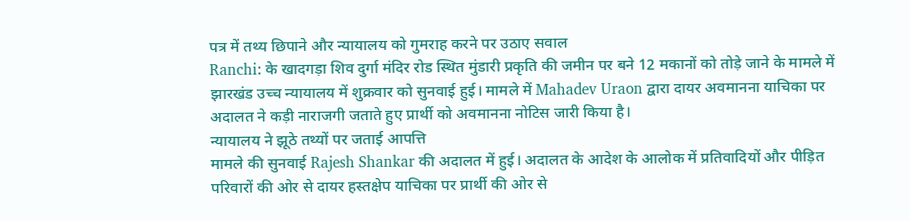पत्र में तथ्य छिपाने और न्यायालय को गुमराह करने पर उठाए सवाल
Ranchi: के खादगड़ा शिव दुर्गा मंदिर रोड स्थित मुंडारी प्रकृति की जमीन पर बने 12 मकानों को तोड़े जाने के मामले में झारखंड उच्च न्यायालय में शुक्रवार को सुनवाई हुई। मामले में Mahadev Uraon द्वारा दायर अवमानना याचिका पर अदालत ने कड़ी नाराजगी जताते हुए प्रार्थी को अवमानना नोटिस जारी किया है।
न्यायालय ने झूठे तथ्यों पर जताई आपत्ति
मामले की सुनवाई Rajesh Shankar की अदालत में हुई। अदालत के आदेश के आलोक में प्रतिवादियों और पीड़ित परिवारों की ओर से दायर हस्तक्षेप याचिका पर प्रार्थी की ओर से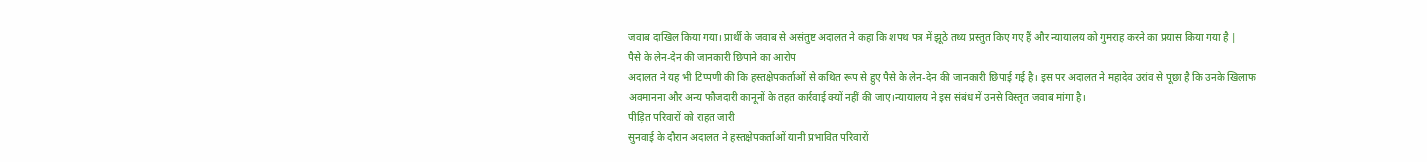जवाब दाखिल किया गया। प्रार्थी के जवाब से असंतुष्ट अदालत ने कहा कि शपथ पत्र में झूठे तथ्य प्रस्तुत किए गए हैं और न्यायालय को गुमराह करने का प्रयास किया गया है |
पैसे के लेन-देन की जानकारी छिपाने का आरोप
अदालत ने यह भी टिप्पणी की कि हस्तक्षेपकर्ताओं से कथित रूप से हुए पैसे के लेन-देन की जानकारी छिपाई गई है। इस पर अदालत ने महादेव उरांव से पूछा है कि उनके खिलाफ अवमानना और अन्य फौजदारी कानूनों के तहत कार्रवाई क्यों नहीं की जाए।न्यायालय ने इस संबंध में उनसे विस्तृत जवाब मांगा है।
पीड़ित परिवारों को राहत जारी
सुनवाई के दौरान अदालत ने हस्तक्षेपकर्ताओं यानी प्रभावित परिवारों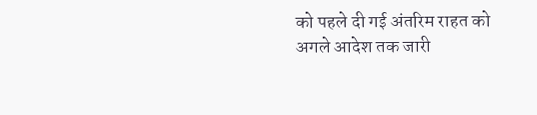को पहले दी गई अंतरिम राहत को अगले आदेश तक जारी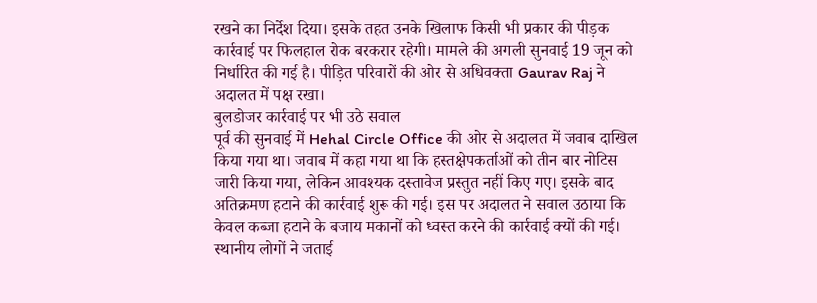रखने का निर्देश दिया। इसके तहत उनके खिलाफ किसी भी प्रकार की पीड़क कार्रवाई पर फिलहाल रोक बरकरार रहेगी। मामले की अगली सुनवाई 19 जून को निर्धारित की गई है। पीड़ित परिवारों की ओर से अधिवक्ता Gaurav Raj ने अदालत में पक्ष रखा।
बुलडोजर कार्रवाई पर भी उठे सवाल
पूर्व की सुनवाई में Hehal Circle Office की ओर से अदालत में जवाब दाखिल किया गया था। जवाब में कहा गया था कि हस्तक्षेपकर्ताओं को तीन बार नोटिस जारी किया गया, लेकिन आवश्यक दस्तावेज प्रस्तुत नहीं किए गए। इसके बाद अतिक्रमण हटाने की कार्रवाई शुरू की गई। इस पर अदालत ने सवाल उठाया कि केवल कब्जा हटाने के बजाय मकानों को ध्वस्त करने की कार्रवाई क्यों की गई।
स्थानीय लोगों ने जताई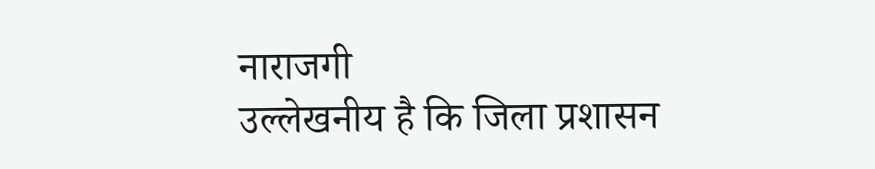नाराजगी
उल्लेखनीय है कि जिला प्रशासन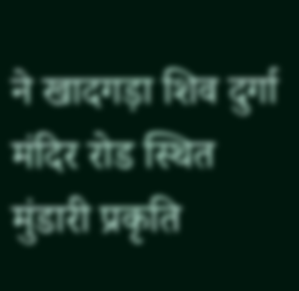ने खादगड़ा शिव दुर्गा मंदिर रोड स्थित मुंडारी प्रकृति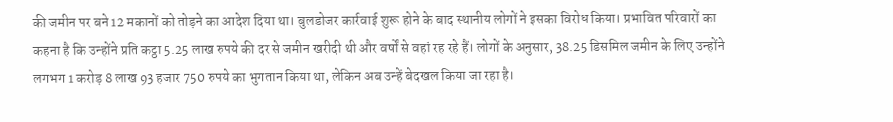की जमीन पर बने 12 मकानों को तोड़ने का आदेश दिया था। बुलडोजर कार्रवाई शुरू होने के बाद स्थानीय लोगों ने इसका विरोध किया। प्रभावित परिवारों का कहना है कि उन्होंने प्रति कट्ठा 5.25 लाख रुपये की दर से जमीन खरीदी थी और वर्षों से वहां रह रहे हैं। लोगों के अनुसार, 38.25 डिसमिल जमीन के लिए उन्होंने लगभग 1 करोड़ 8 लाख 93 हजार 750 रुपये का भुगतान किया था, लेकिन अब उन्हें बेदखल किया जा रहा है।